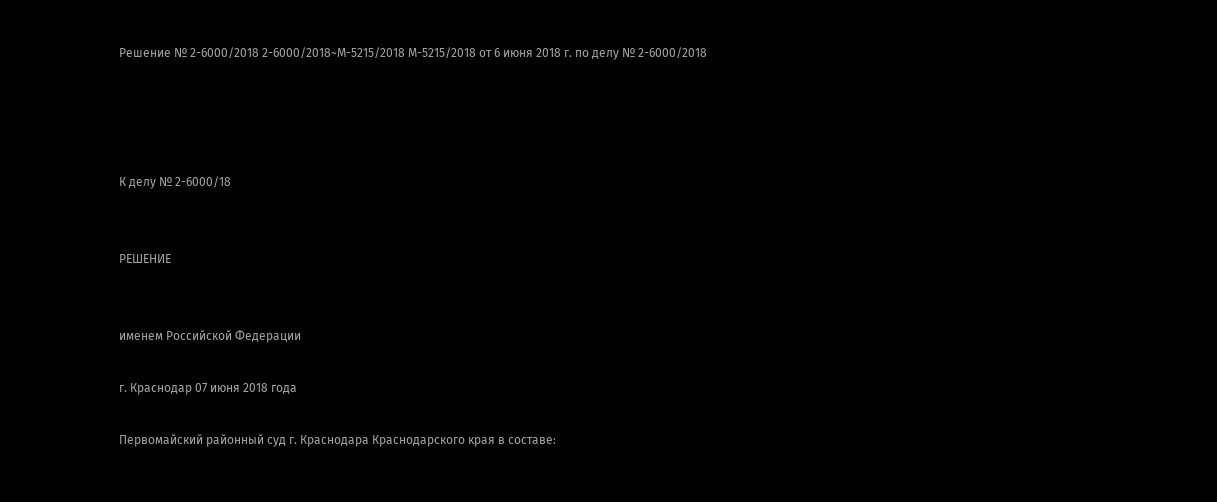Решение № 2-6000/2018 2-6000/2018~М-5215/2018 М-5215/2018 от 6 июня 2018 г. по делу № 2-6000/2018




К делу № 2-6000/18


РЕШЕНИЕ


именем Российской Федерации

г. Краснодар 07 июня 2018 года

Первомайский районный суд г. Краснодара Краснодарского края в составе: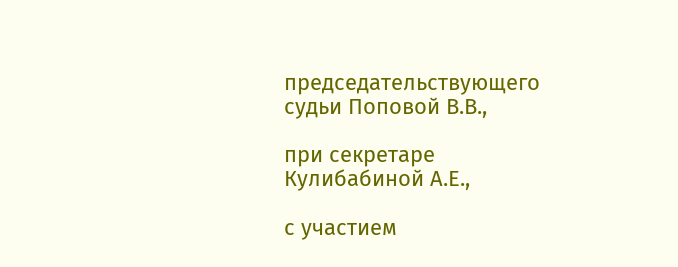председательствующего судьи Поповой В.В.,

при секретаре Кулибабиной А.Е.,

с участием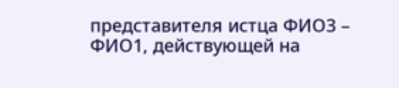представителя истца ФИО3 – ФИО1, действующей на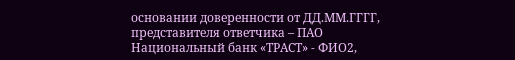основании доверенности от ДД.ММ.ГГГГ, представителя ответчика – ПАО Национальный банк «ТРАСТ» - ФИО2,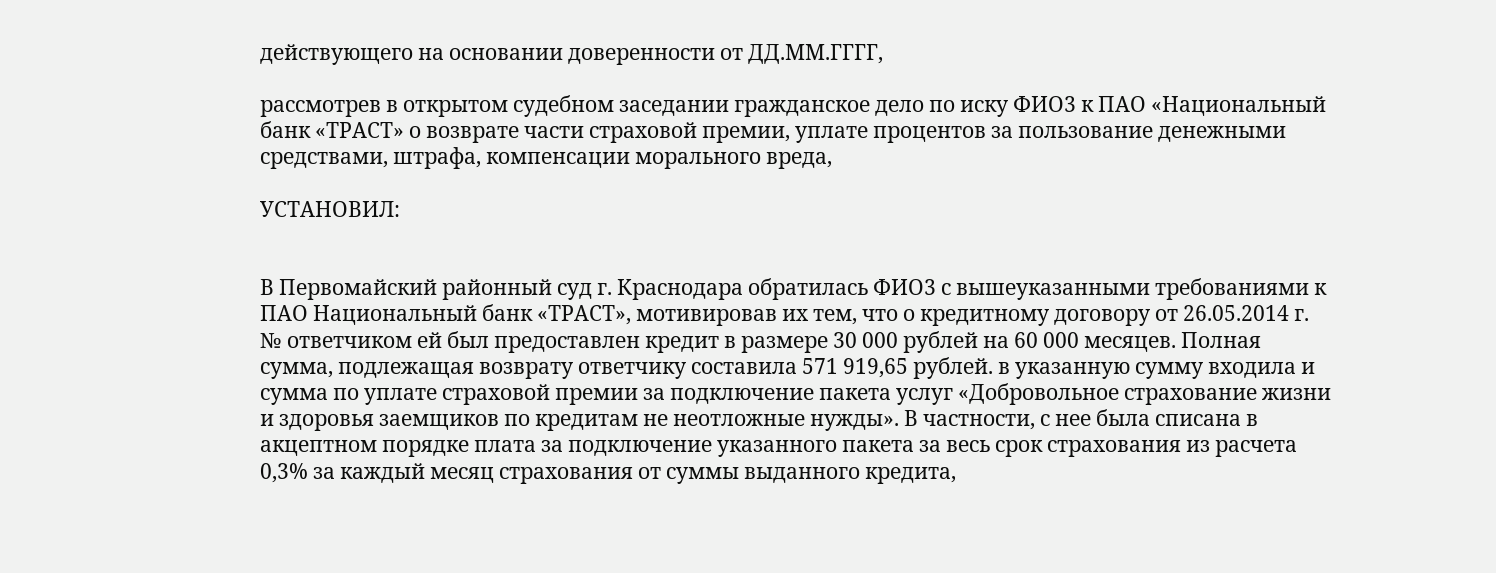действующего на основании доверенности от ДД.ММ.ГГГГ,

рассмотрев в открытом судебном заседании гражданское дело по иску ФИО3 к ПАО «Национальный банк «ТРАСТ» о возврате части страховой премии, уплате процентов за пользование денежными средствами, штрафа, компенсации морального вреда,

УСТАНОВИЛ:


В Первомайский районный суд г. Краснодара обратилась ФИО3 с вышеуказанными требованиями к ПАО Национальный банк «ТРАСТ», мотивировав их тем, что о кредитному договору от 26.05.2014 г. № ответчиком ей был предоставлен кредит в размере 30 000 рублей на 60 000 месяцев. Полная сумма, подлежащая возврату ответчику составила 571 919,65 рублей. в указанную сумму входила и сумма по уплате страховой премии за подключение пакета услуг «Добровольное страхование жизни и здоровья заемщиков по кредитам не неотложные нужды». В частности, с нее была списана в акцептном порядке плата за подключение указанного пакета за весь срок страхования из расчета 0,3% за каждый месяц страхования от суммы выданного кредита,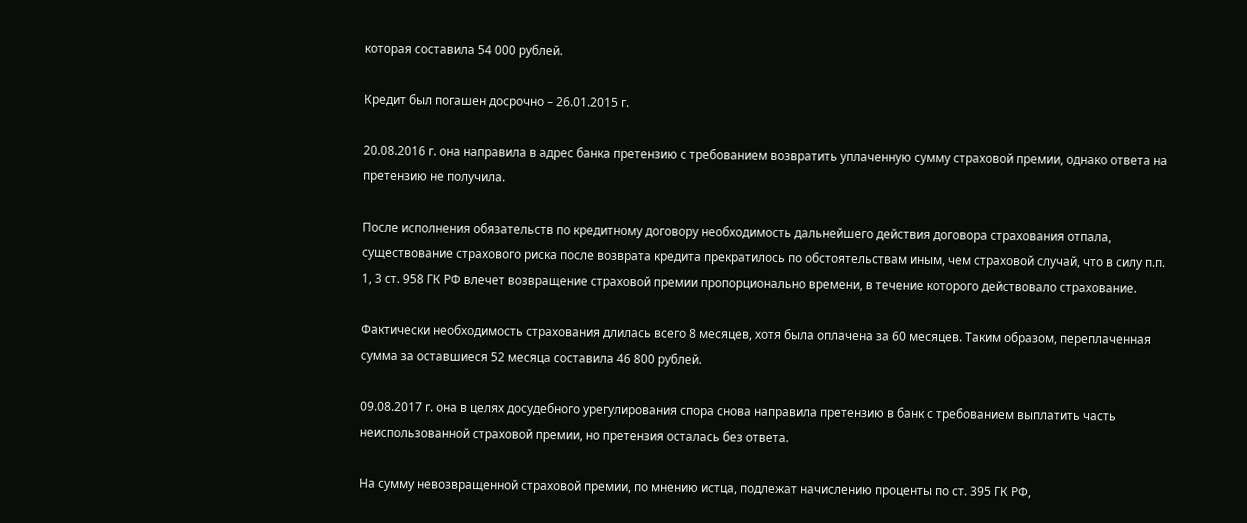которая составила 54 000 рублей.

Кредит был погашен досрочно – 26.01.2015 г.

20.08.2016 г. она направила в адрес банка претензию с требованием возвратить уплаченную сумму страховой премии, однако ответа на претензию не получила.

После исполнения обязательств по кредитному договору необходимость дальнейшего действия договора страхования отпала, существование страхового риска после возврата кредита прекратилось по обстоятельствам иным, чем страховой случай, что в силу п.п. 1, 3 ст. 958 ГК РФ влечет возвращение страховой премии пропорционально времени, в течение которого действовало страхование.

Фактически необходимость страхования длилась всего 8 месяцев, хотя была оплачена за 60 месяцев. Таким образом, переплаченная сумма за оставшиеся 52 месяца составила 46 800 рублей.

09.08.2017 г. она в целях досудебного урегулирования спора снова направила претензию в банк с требованием выплатить часть неиспользованной страховой премии, но претензия осталась без ответа.

На сумму невозвращенной страховой премии, по мнению истца, подлежат начислению проценты по ст. 395 ГК РФ,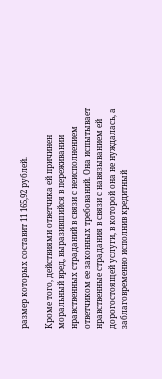размер которых составит 11 165,92 рублей.

Кроме того, действиями ответчика ей причинен моральный вред, выразившийся в переживании нравственных страданий в связи с неисполнением ответчиком ее законных требований. Она испытывает нравственные страдания в связи с навязыванием ей дорогостоящей услуги, в которой она не нуждалась, а заблаговременно исполнив кредитный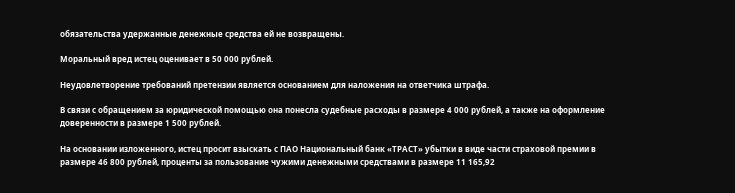обязательства удержанные денежные средства ей не возвращены.

Моральный вред истец оценивает в 50 000 рублей.

Неудовлетворение требований претензии является основанием для наложения на ответчика штрафа.

В связи с обращением за юридической помощью она понесла судебные расходы в размере 4 000 рублей, а также на оформление доверенности в размере 1 500 рублей.

На основании изложенного, истец просит взыскать с ПАО Национальный банк «ТРАСТ» убытки в виде части страховой премии в размере 46 800 рублей, проценты за пользование чужими денежными средствами в размере 11 165,92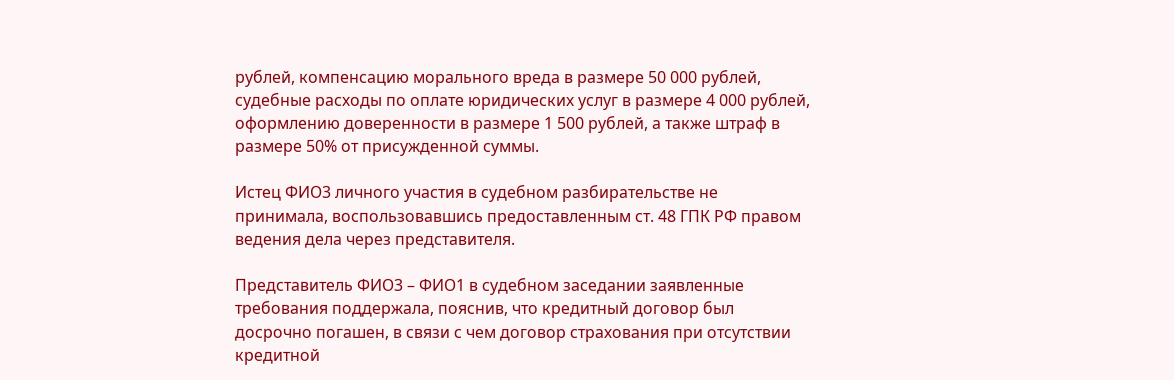рублей, компенсацию морального вреда в размере 50 000 рублей, судебные расходы по оплате юридических услуг в размере 4 000 рублей, оформлению доверенности в размере 1 500 рублей, а также штраф в размере 50% от присужденной суммы.

Истец ФИО3 личного участия в судебном разбирательстве не принимала, воспользовавшись предоставленным ст. 48 ГПК РФ правом ведения дела через представителя.

Представитель ФИО3 – ФИО1 в судебном заседании заявленные требования поддержала, пояснив, что кредитный договор был досрочно погашен, в связи с чем договор страхования при отсутствии кредитной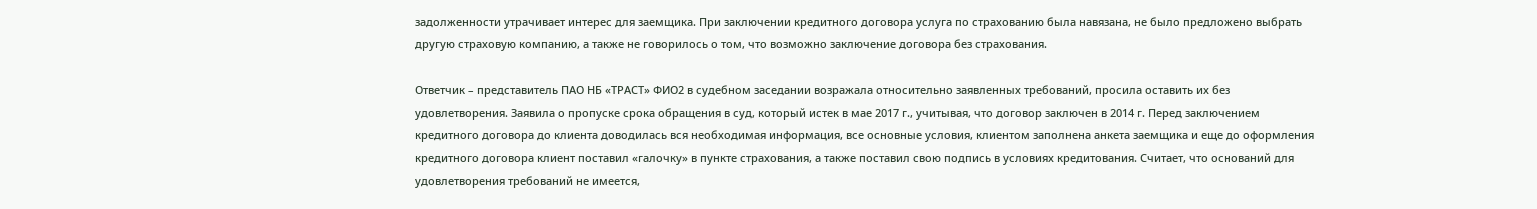задолженности утрачивает интерес для заемщика. При заключении кредитного договора услуга по страхованию была навязана, не было предложено выбрать другую страховую компанию, а также не говорилось о том, что возможно заключение договора без страхования.

Ответчик – представитель ПАО НБ «ТРАСТ» ФИО2 в судебном заседании возражала относительно заявленных требований, просила оставить их без удовлетворения. Заявила о пропуске срока обращения в суд, который истек в мае 2017 г., учитывая, что договор заключен в 2014 г. Перед заключением кредитного договора до клиента доводилась вся необходимая информация, все основные условия, клиентом заполнена анкета заемщика и еще до оформления кредитного договора клиент поставил «галочку» в пункте страхования, а также поставил свою подпись в условиях кредитования. Считает, что оснований для удовлетворения требований не имеется,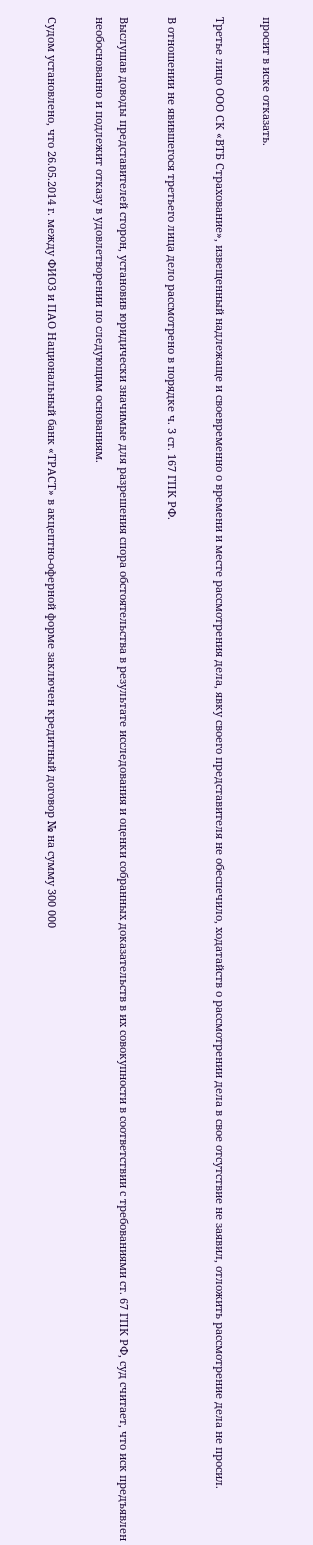просит в иске отказать.

Третье лицо ООО СК «ВТБ Страхование», извещенный надлежаще и своевременно о времени и месте рассмотрения дела, явку своего представителя не обеспечило, ходатайств о рассмотрении дела в свое отсутствие не заявил, отложить рассмотрение дела не просил.

В отношении не явившегося третьего лица дело рассмотрено в порядке ч. 3 ст. 167 ГПК РФ.

Выслушав доводы представителей сторон, установив юридически значимые для разрешения спора обстоятельства в результате исследования и оценки собранных доказательств в их совокупности в соответствии с требованиями ст. 67 ГПК РФ, суд считает, что иск предъявлен необоснованно и подлежит отказу в удовлетворении по следующим основаниям.

Судом установлено, что 26.05.2014 г. между ФИО3 и ПАО Национальный банк «ТРАСТ» в акцептно-оферной форме заключен кредитный договор № на сумму 300 000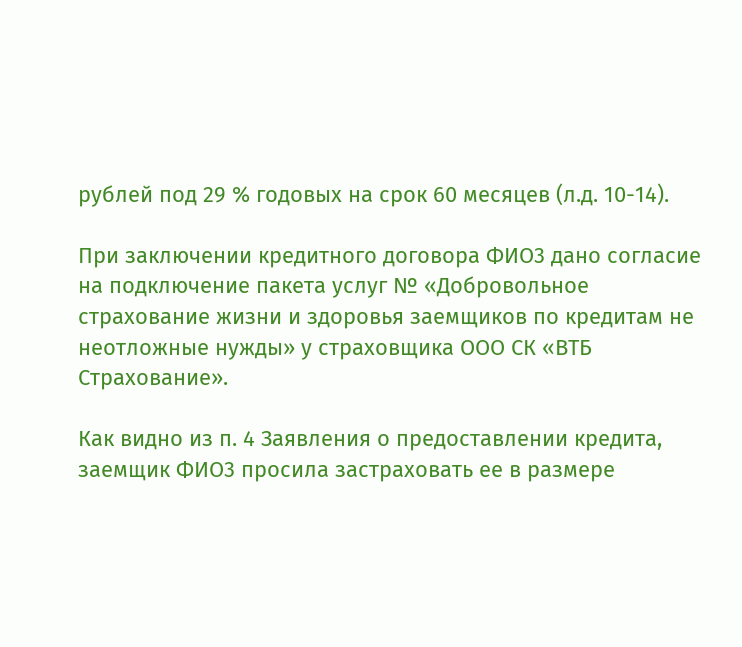рублей под 29 % годовых на срок 60 месяцев (л.д. 10-14).

При заключении кредитного договора ФИО3 дано согласие на подключение пакета услуг № «Добровольное страхование жизни и здоровья заемщиков по кредитам не неотложные нужды» у страховщика ООО СК «ВТБ Страхование».

Как видно из п. 4 Заявления о предоставлении кредита, заемщик ФИО3 просила застраховать ее в размере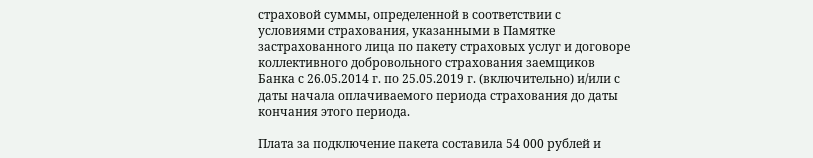страховой суммы, определенной в соответствии с условиями страхования, указанными в Памятке застрахованного лица по пакету страховых услуг и договоре коллективного добровольного страхования заемщиков Банка с 26.05.2014 г. по 25.05.2019 г. (включительно) и/или с даты начала оплачиваемого периода страхования до даты кончания этого периода.

Плата за подключение пакета составила 54 000 рублей и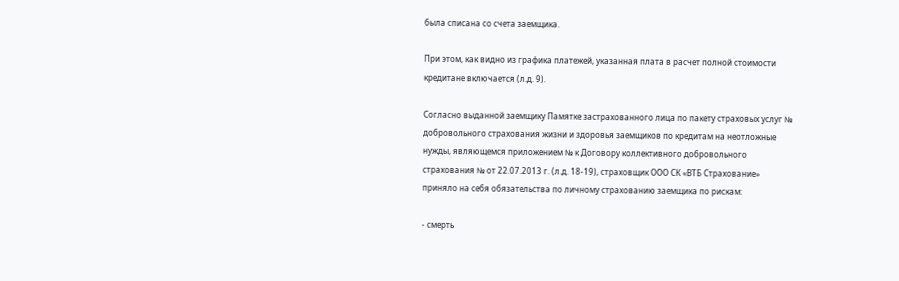была списана со счета заемщика.

При этом, как видно из графика платежей, указанная плата в расчет полной стоимости кредитане включается (л.д. 9).

Согласно выданной заемщику Памятке застрахованного лица по пакету страховых услуг № добровольного страхования жизни и здоровья заемщиков по кредитам на неотложные нужды, являющемся приложением № к Договору коллективного добровольного страхования № от 22.07.2013 г. (л.д. 18-19), страховщик ООО СК «ВТБ Страхование» приняло на себя обязательства по личному страхованию заемщика по рискам:

- смерть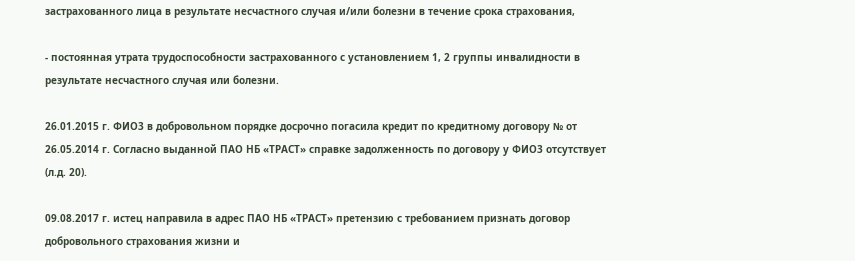застрахованного лица в результате несчастного случая и/или болезни в течение срока страхования,

- постоянная утрата трудоспособности застрахованного с установлением 1, 2 группы инвалидности в результате несчастного случая или болезни.

26.01.2015 г. ФИО3 в добровольном порядке досрочно погасила кредит по кредитному договору № от 26.05.2014 г. Согласно выданной ПАО НБ «ТРАСТ» справке задолженность по договору у ФИО3 отсутствует (л.д. 20).

09.08.2017 г. истец направила в адрес ПАО НБ «ТРАСТ» претензию с требованием признать договор добровольного страхования жизни и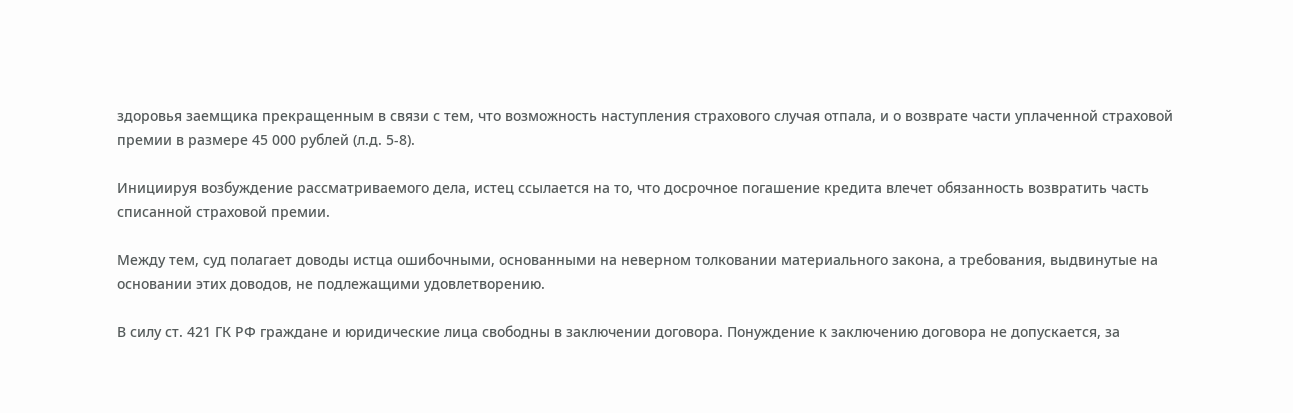здоровья заемщика прекращенным в связи с тем, что возможность наступления страхового случая отпала, и о возврате части уплаченной страховой премии в размере 45 000 рублей (л.д. 5-8).

Инициируя возбуждение рассматриваемого дела, истец ссылается на то, что досрочное погашение кредита влечет обязанность возвратить часть списанной страховой премии.

Между тем, суд полагает доводы истца ошибочными, основанными на неверном толковании материального закона, а требования, выдвинутые на основании этих доводов, не подлежащими удовлетворению.

В силу ст. 421 ГК РФ граждане и юридические лица свободны в заключении договора. Понуждение к заключению договора не допускается, за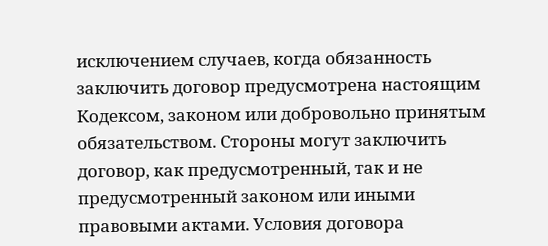исключением случаев, когда обязанность заключить договор предусмотрена настоящим Кодексом, законом или добровольно принятым обязательством. Стороны могут заключить договор, как предусмотренный, так и не предусмотренный законом или иными правовыми актами. Условия договора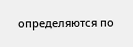определяются по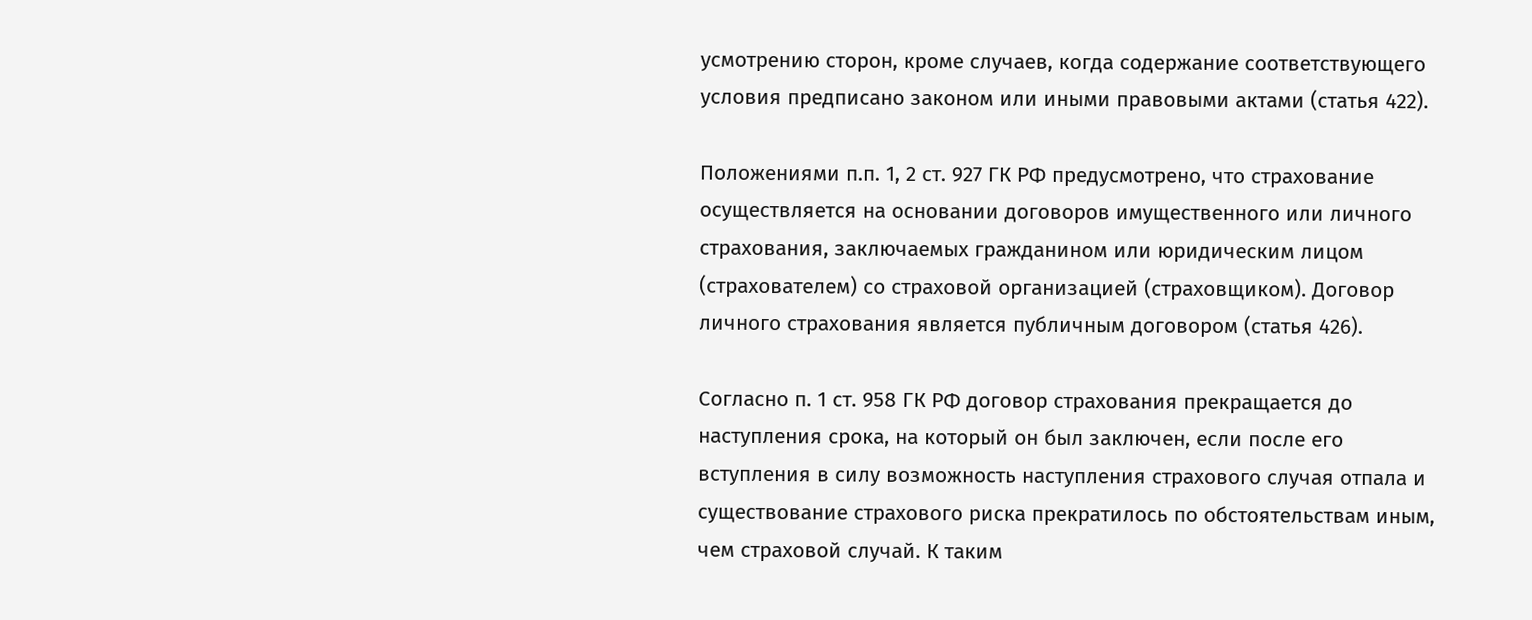усмотрению сторон, кроме случаев, когда содержание соответствующего условия предписано законом или иными правовыми актами (статья 422).

Положениями п.п. 1, 2 ст. 927 ГК РФ предусмотрено, что страхование осуществляется на основании договоров имущественного или личного страхования, заключаемых гражданином или юридическим лицом (страхователем) со страховой организацией (страховщиком). Договор личного страхования является публичным договором (статья 426).

Согласно п. 1 ст. 958 ГК РФ договор страхования прекращается до наступления срока, на который он был заключен, если после его вступления в силу возможность наступления страхового случая отпала и существование страхового риска прекратилось по обстоятельствам иным, чем страховой случай. К таким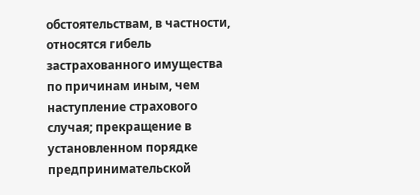обстоятельствам, в частности, относятся гибель застрахованного имущества по причинам иным, чем наступление страхового случая; прекращение в установленном порядке предпринимательской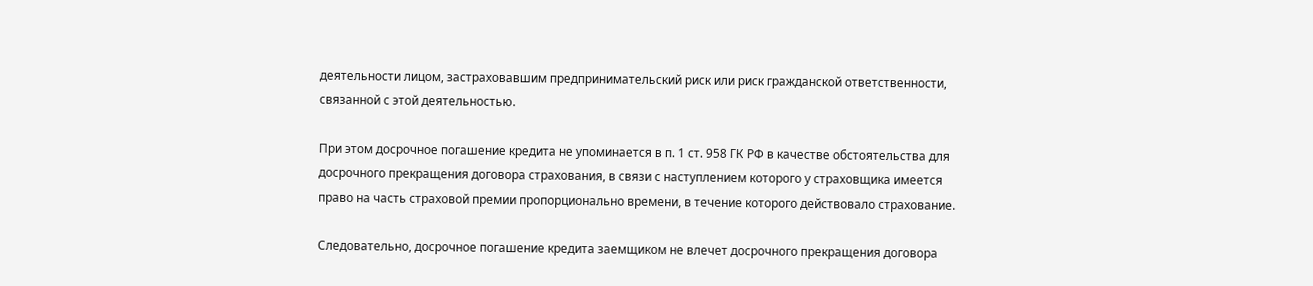деятельности лицом, застраховавшим предпринимательский риск или риск гражданской ответственности, связанной с этой деятельностью.

При этом досрочное погашение кредита не упоминается в п. 1 ст. 958 ГК РФ в качестве обстоятельства для досрочного прекращения договора страхования, в связи с наступлением которого у страховщика имеется право на часть страховой премии пропорционально времени, в течение которого действовало страхование.

Следовательно, досрочное погашение кредита заемщиком не влечет досрочного прекращения договора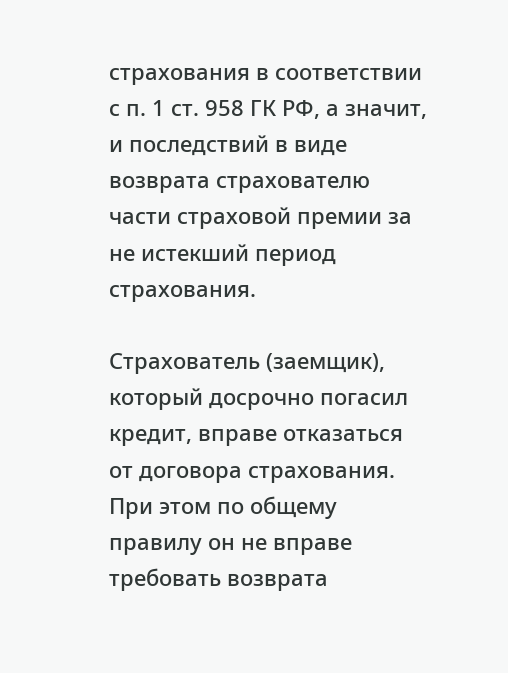страхования в соответствии с п. 1 ст. 958 ГК РФ, а значит, и последствий в виде возврата страхователю части страховой премии за не истекший период страхования.

Страхователь (заемщик), который досрочно погасил кредит, вправе отказаться от договора страхования. При этом по общему правилу он не вправе требовать возврата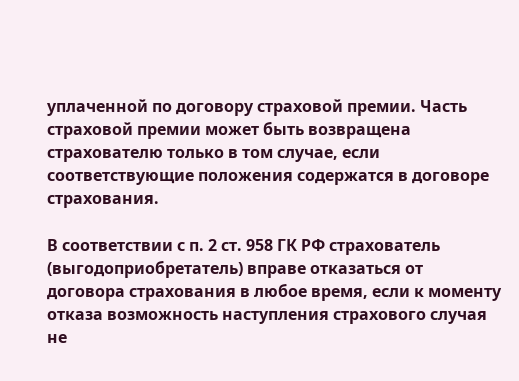уплаченной по договору страховой премии. Часть страховой премии может быть возвращена страхователю только в том случае, если соответствующие положения содержатся в договоре страхования.

В соответствии с п. 2 ст. 958 ГК РФ страхователь (выгодоприобретатель) вправе отказаться от договора страхования в любое время, если к моменту отказа возможность наступления страхового случая не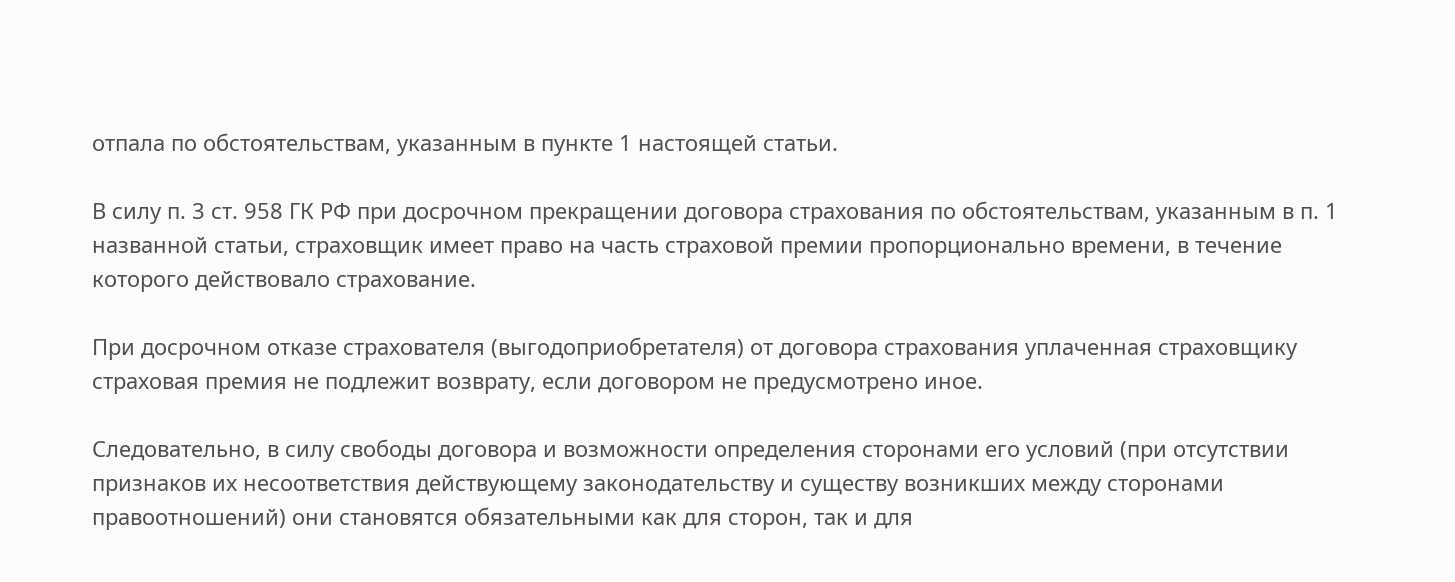отпала по обстоятельствам, указанным в пункте 1 настоящей статьи.

В силу п. 3 ст. 958 ГК РФ при досрочном прекращении договора страхования по обстоятельствам, указанным в п. 1 названной статьи, страховщик имеет право на часть страховой премии пропорционально времени, в течение которого действовало страхование.

При досрочном отказе страхователя (выгодоприобретателя) от договора страхования уплаченная страховщику страховая премия не подлежит возврату, если договором не предусмотрено иное.

Следовательно, в силу свободы договора и возможности определения сторонами его условий (при отсутствии признаков их несоответствия действующему законодательству и существу возникших между сторонами правоотношений) они становятся обязательными как для сторон, так и для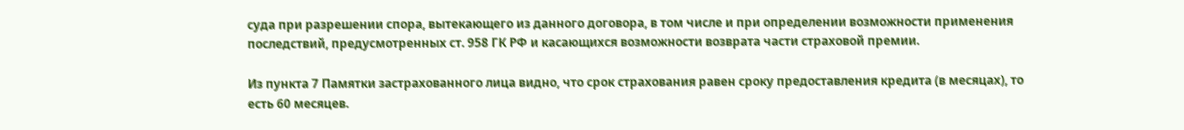суда при разрешении спора, вытекающего из данного договора, в том числе и при определении возможности применения последствий, предусмотренных ст. 958 ГК РФ и касающихся возможности возврата части страховой премии.

Из пункта 7 Памятки застрахованного лица видно, что срок страхования равен сроку предоставления кредита (в месяцах), то есть 60 месяцев.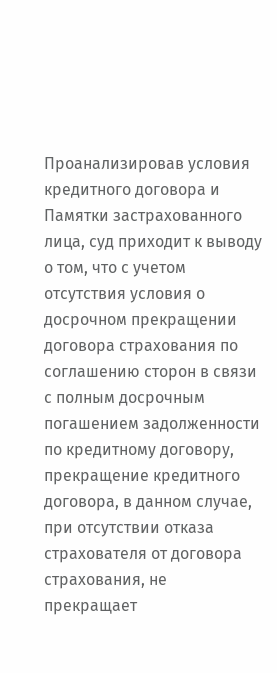Проанализировав условия кредитного договора и Памятки застрахованного лица, суд приходит к выводу о том, что с учетом отсутствия условия о досрочном прекращении договора страхования по соглашению сторон в связи с полным досрочным погашением задолженности по кредитному договору, прекращение кредитного договора, в данном случае, при отсутствии отказа страхователя от договора страхования, не прекращает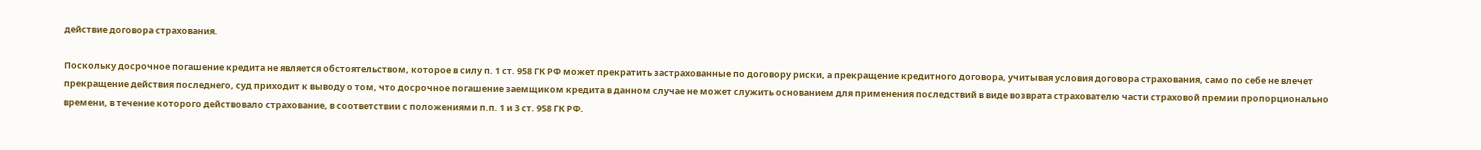действие договора страхования.

Поскольку досрочное погашение кредита не является обстоятельством, которое в силу п. 1 ст. 958 ГК РФ может прекратить застрахованные по договору риски, а прекращение кредитного договора, учитывая условия договора страхования, само по себе не влечет прекращение действия последнего, суд приходит к выводу о том, что досрочное погашение заемщиком кредита в данном случае не может служить основанием для применения последствий в виде возврата страхователю части страховой премии пропорционально времени, в течение которого действовало страхование, в соответствии с положениями п.п. 1 и 3 ст. 958 ГК РФ.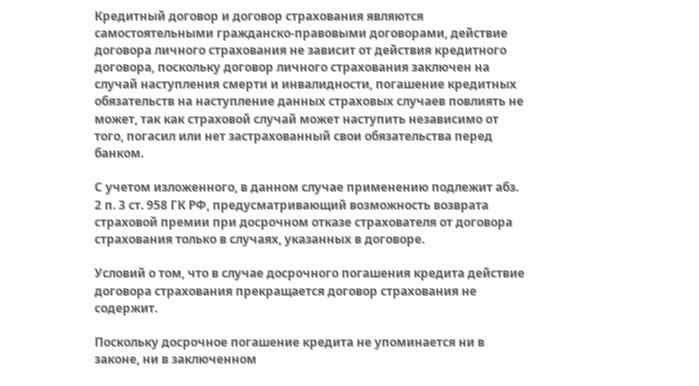Кредитный договор и договор страхования являются самостоятельными гражданско-правовыми договорами, действие договора личного страхования не зависит от действия кредитного договора, поскольку договор личного страхования заключен на случай наступления смерти и инвалидности, погашение кредитных обязательств на наступление данных страховых случаев повлиять не может, так как страховой случай может наступить независимо от того, погасил или нет застрахованный свои обязательства перед банком.

С учетом изложенного, в данном случае применению подлежит абз. 2 п. 3 ст. 958 ГК РФ, предусматривающий возможность возврата страховой премии при досрочном отказе страхователя от договора страхования только в случаях, указанных в договоре.

Условий о том, что в случае досрочного погашения кредита действие договора страхования прекращается договор страхования не содержит.

Поскольку досрочное погашение кредита не упоминается ни в законе, ни в заключенном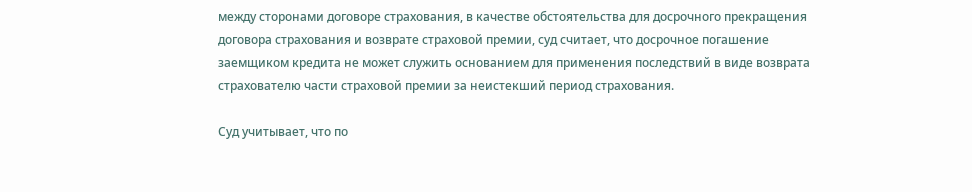между сторонами договоре страхования, в качестве обстоятельства для досрочного прекращения договора страхования и возврате страховой премии, суд считает, что досрочное погашение заемщиком кредита не может служить основанием для применения последствий в виде возврата страхователю части страховой премии за неистекший период страхования.

Суд учитывает, что по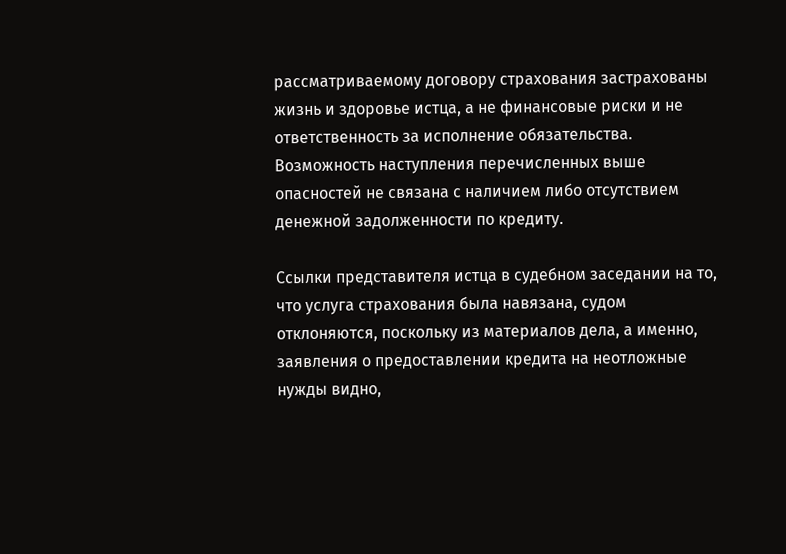рассматриваемому договору страхования застрахованы жизнь и здоровье истца, а не финансовые риски и не ответственность за исполнение обязательства. Возможность наступления перечисленных выше опасностей не связана с наличием либо отсутствием денежной задолженности по кредиту.

Ссылки представителя истца в судебном заседании на то, что услуга страхования была навязана, судом отклоняются, поскольку из материалов дела, а именно, заявления о предоставлении кредита на неотложные нужды видно,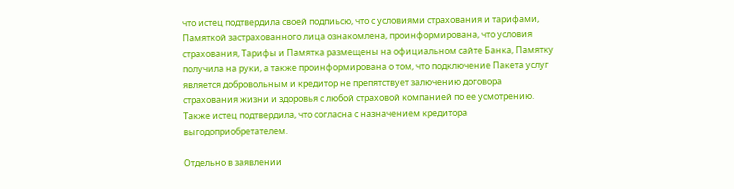что истец подтвердила своей подпиьсю, что с условиями страхования и тарифами, Памяткой застрахованного лица ознакомлена, проинформирована, что условия страхования, Тарифы и Памятка размещены на официальном сайте Банка, Памятку получила на руки, а также проинформирована о том, что подключение Пакета услуг является добровольным и кредитор не препятствует залючению договора страхования жизни и здоровья с любой страховой компанией по ее усмотрению. Также истец подтвердила, что согласна с назначением кредитора выгодоприобретателем.

Отдельно в заявлении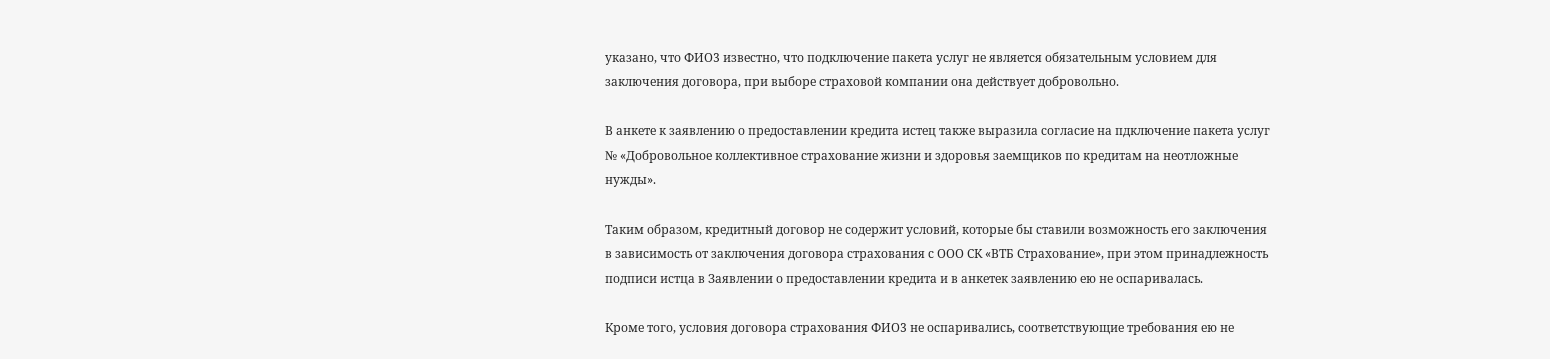указано, что ФИО3 известно, что подключение пакета услуг не является обязательным условием для заключения договора, при выборе страховой компании она действует добровольно.

В анкете к заявлению о предоставлении кредита истец также выразила согласие на пдключение пакета услуг № «Добровольное коллективное страхование жизни и здоровья заемщиков по кредитам на неотложные нужды».

Таким образом, кредитный договор не содержит условий, которые бы ставили возможность его заключения в зависимость от заключения договора страхования с ООО СК «ВТБ Страхование», при этом принадлежность подписи истца в Заявлении о предоставлении кредита и в анкетек заявлению ею не оспаривалась.

Кроме того, условия договора страхования ФИО3 не оспаривались, соответствующие требования ею не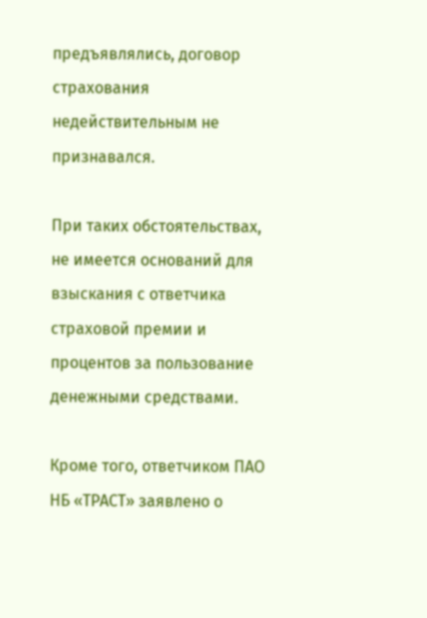предъявлялись, договор страхования недействительным не признавался.

При таких обстоятельствах, не имеется оснований для взыскания с ответчика страховой премии и процентов за пользование денежными средствами.

Кроме того, ответчиком ПАО НБ «ТРАСТ» заявлено о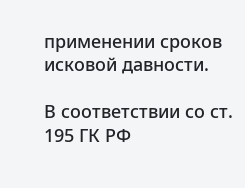применении сроков исковой давности.

В соответствии со ст. 195 ГК РФ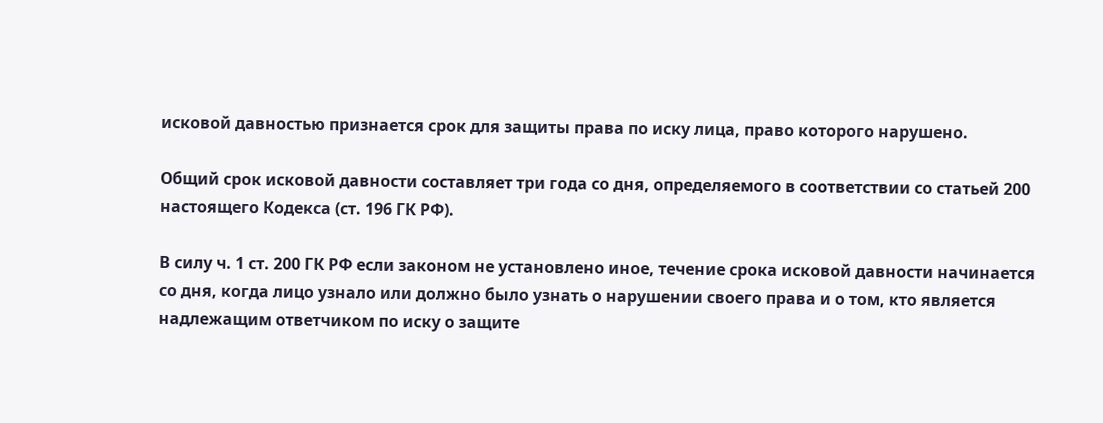исковой давностью признается срок для защиты права по иску лица, право которого нарушено.

Общий срок исковой давности составляет три года со дня, определяемого в соответствии со статьей 200 настоящего Кодекса (ст. 196 ГК РФ).

В силу ч. 1 ст. 200 ГК РФ если законом не установлено иное, течение срока исковой давности начинается со дня, когда лицо узнало или должно было узнать о нарушении своего права и о том, кто является надлежащим ответчиком по иску о защите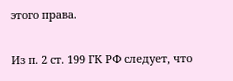этого права.

Из п. 2 ст. 199 ГК РФ следует, что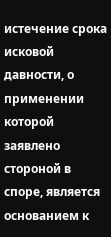истечение срока исковой давности, о применении которой заявлено стороной в споре, является основанием к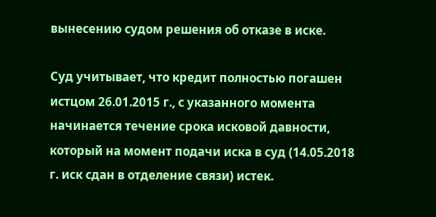вынесению судом решения об отказе в иске.

Суд учитывает, что кредит полностью погашен истцом 26.01.2015 г., с указанного момента начинается течение срока исковой давности, который на момент подачи иска в суд (14.05.2018 г. иск сдан в отделение связи) истек.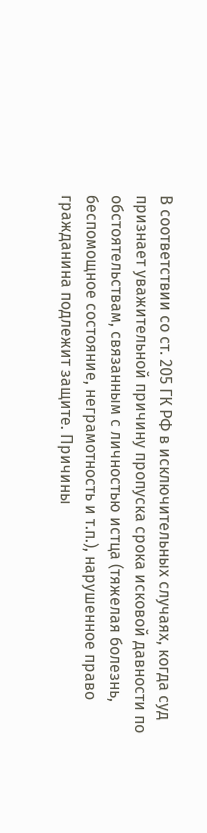В соответствии со ст. 205 ГК РФ в исключительных случаях, когда суд признает уважительной причину пропуска срока исковой давности по обстоятельствам, связанным с личностью истца (тяжелая болезнь, беспомощное состояние, неграмотность и т.п.), нарушенное право гражданина подлежит защите. Причины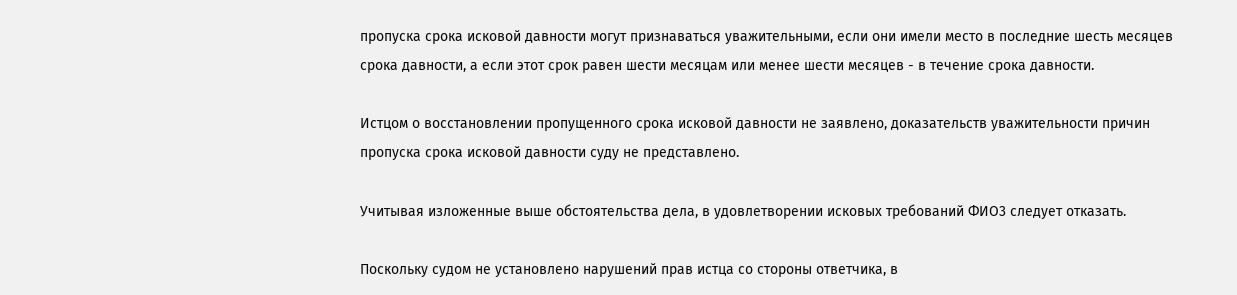пропуска срока исковой давности могут признаваться уважительными, если они имели место в последние шесть месяцев срока давности, а если этот срок равен шести месяцам или менее шести месяцев - в течение срока давности.

Истцом о восстановлении пропущенного срока исковой давности не заявлено, доказательств уважительности причин пропуска срока исковой давности суду не представлено.

Учитывая изложенные выше обстоятельства дела, в удовлетворении исковых требований ФИО3 следует отказать.

Поскольку судом не установлено нарушений прав истца со стороны ответчика, в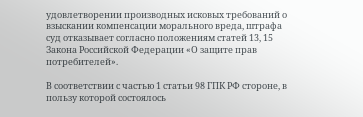удовлетворении производных исковых требований о взыскании компенсации морального вреда, штрафа суд отказывает согласно положениям статей 13, 15 Закона Российской Федерации «О защите прав потребителей».

В соответствии с частью 1 статьи 98 ГПК РФ стороне, в пользу которой состоялось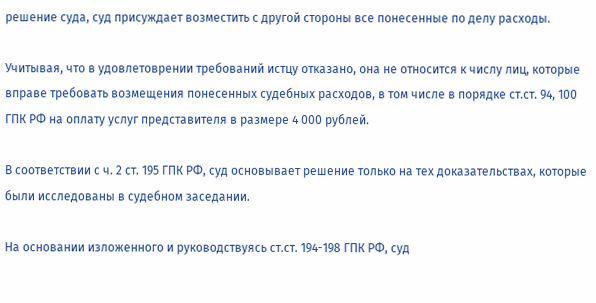решение суда, суд присуждает возместить с другой стороны все понесенные по делу расходы.

Учитывая, что в удовлетоврении требований истцу отказано, она не относится к числу лиц, которые вправе требовать возмещения понесенных судебных расходов, в том числе в порядке ст.ст. 94, 100 ГПК РФ на оплату услуг представителя в размере 4 000 рублей.

В соответствии с ч. 2 ст. 195 ГПК РФ, суд основывает решение только на тех доказательствах, которые были исследованы в судебном заседании.

На основании изложенного и руководствуясь ст.ст. 194-198 ГПК РФ, суд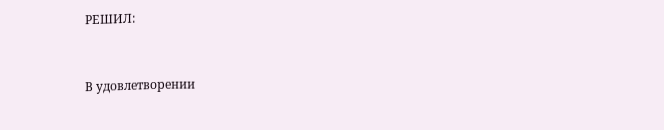РЕШИЛ:


В удовлетворении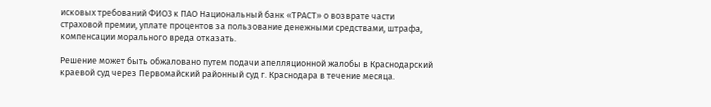исковых требований ФИО3 к ПАО Национальный банк «ТРАСТ» о возврате части страховой премии, уплате процентов за пользование денежными средствами, штрафа, компенсации морального вреда отказать.

Решение может быть обжаловано путем подачи апелляционной жалобы в Краснодарский краевой суд через Первомайский районный суд г. Краснодара в течение месяца.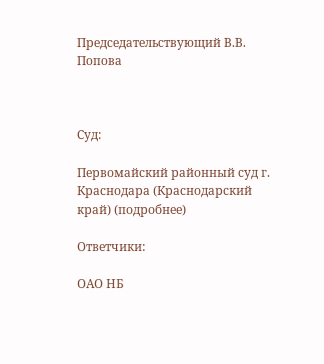Председательствующий В.В. Попова



Суд:

Первомайский районный суд г. Краснодара (Краснодарский край) (подробнее)

Ответчики:

ОАО НБ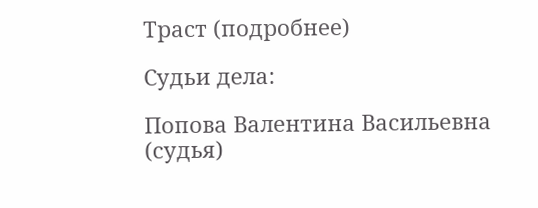Траст (подробнее)

Судьи дела:

Попова Валентина Васильевна (судья)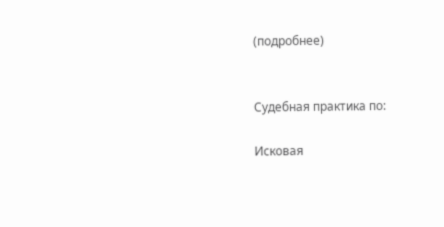(подробнее)


Судебная практика по:

Исковая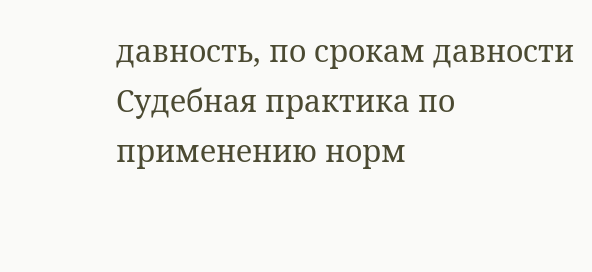давность, по срокам давности
Судебная практика по применению норм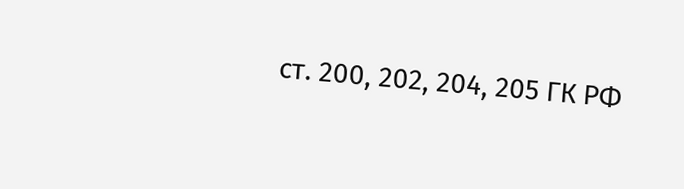ст. 200, 202, 204, 205 ГК РФ